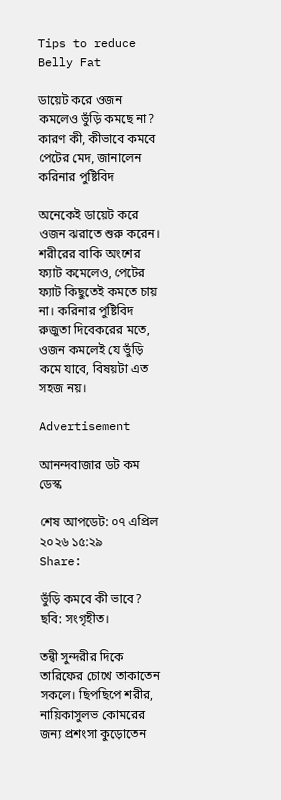Tips to reduce Belly Fat

ডায়েট করে ওজন কমলেও ভুঁড়ি কমছে না? কারণ কী, কীভাবে কমবে পেটের মেদ, জানালেন করিনার পুষ্টিবিদ

অনেকেই ডায়েট করে ওজন ঝরাতে শুরু করেন। শরীরের বাকি অংশের ফ্যাট কমেলেও, পেটের ফ্যাট কিছুতেই কমতে চায় না। করিনার পুষ্টিবিদ রুজুতা দিবেকরের মতে, ওজন কমলেই যে ভুঁড়ি কমে যাবে, বিষয়টা এত সহজ নয়।

Advertisement

আনন্দবাজার ডট কম ডেস্ক

শেষ আপডেট: ০৭ এপ্রিল ২০২৬ ১৫:২৯
Share:

ভুঁড়ি কমবে কী ভাবে? ছবি: সংগৃহীত।

তন্বী সুন্দরীর দিকে তারিফের চোখে তাকাতেন সকলে। ছিপছিপে শরীর, নায়িকাসুলভ কোমরের জন্য প্রশংসা কুড়োতেন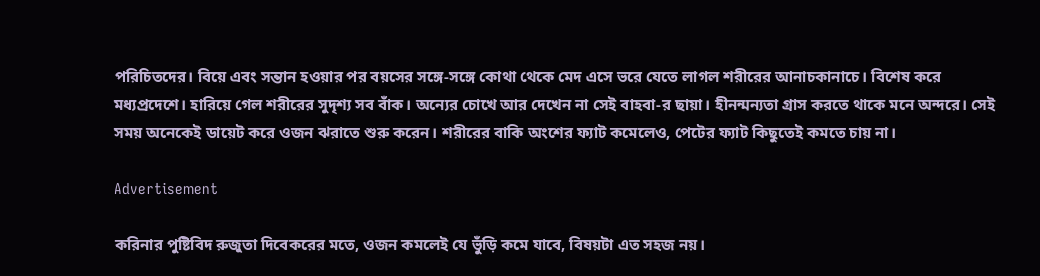পরিচিতদের। বিয়ে এবং সন্তান হওয়ার পর বয়সের সঙ্গে-সঙ্গে কোথা থেকে মেদ এসে ভরে যেতে লাগল শরীরের আনাচকানাচে। বিশেষ করে মধ্যপ্রদেশে। হারিয়ে গেল শরীরের সুদৃশ্য সব বাঁক। অন্যের চোখে আর দেখেন না সেই বাহবা-র ছায়া। হীনন্মন্যতা গ্রাস করতে থাকে মনে অন্দরে। সেই সময় অনেকেই ডায়েট করে ওজন ঝরাতে শুরু করেন। শরীরের বাকি অংশের ফ্যাট কমেলেও, পেটের ফ্যাট কিছুতেই কমতে চায় না।

Advertisement

করিনার পুষ্টিবিদ রুজুতা দিবেকরের মতে, ওজন কমলেই যে ভুঁড়ি কমে যাবে, বিষয়টা এত সহজ নয়।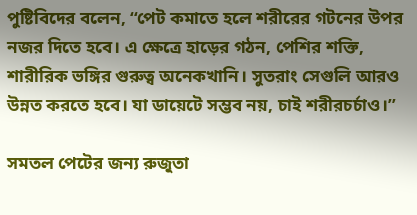পুষ্টিবিদের বলেন, ‘‘পেট কমাতে হলে শরীরের গটনের উপর নজর দিতে হবে। এ ক্ষেত্রে হাড়ের গঠন, পেশির শক্তি, শারীরিক ভঙ্গির গুরুত্ব অনেকখানি। সুতরাং সেগুলি আরও উন্নত করতে হবে। যা ডায়েটে সম্ভব নয়, চাই শরীরচর্চাও।’’

সমতল পেটের জন্য রুজুতা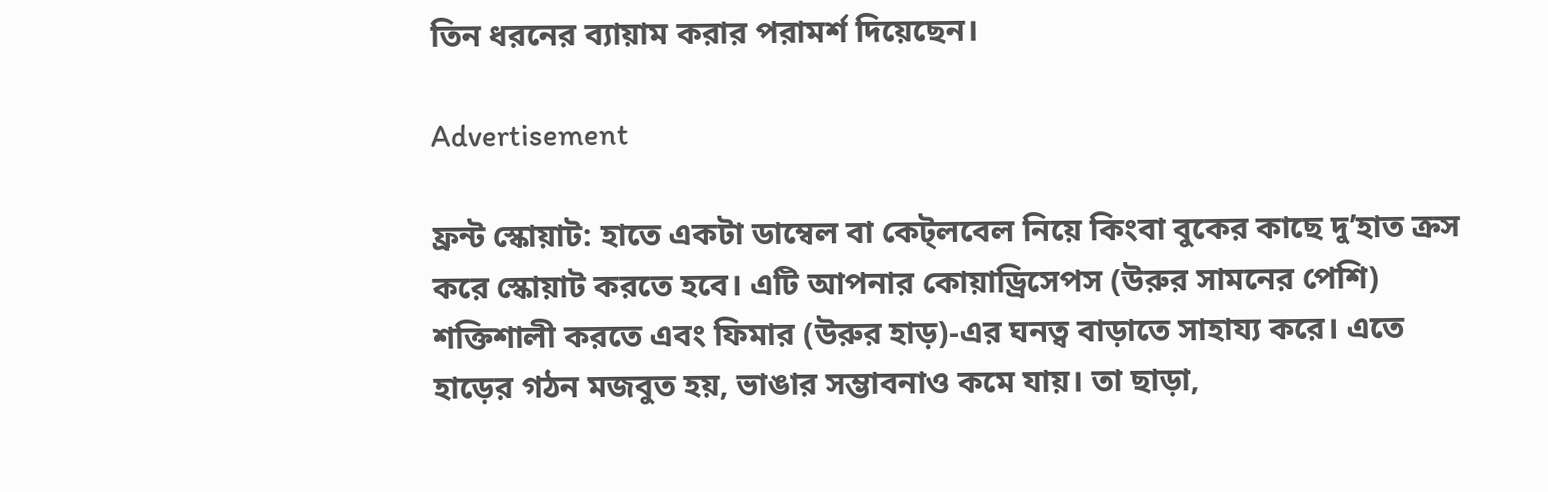তিন ধরনের ব্যায়াম করার পরামর্শ দিয়েছেন।

Advertisement

ফ্রন্ট স্কোয়াট: হাতে একটা ডাম্বেল বা কেট্‌লবেল নিয়ে কিংবা বুকের কাছে দু’হাত ক্রস করে স্কোয়াট করতে হবে। এটি আপনার কোয়াড্রিসেপস (উরুর সামনের পেশি) শক্তিশালী করতে এবং ফিমার (উরুর হাড়)-এর ঘনত্ব বাড়াতে সাহায্য করে। এতে হাড়ের গঠন মজবুত হয়, ভাঙার সম্ভাবনাও কমে যায়। তা ছাড়া,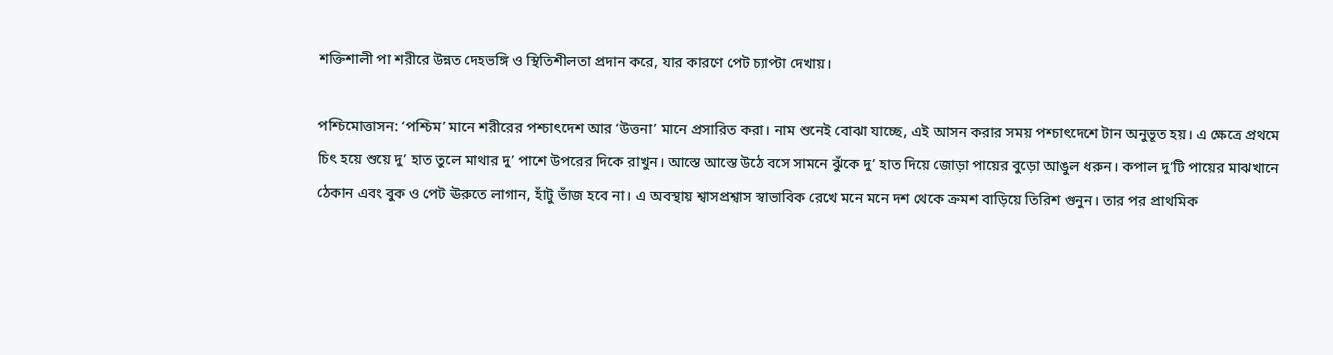শক্তিশালী পা শরীরে উন্নত দেহভঙ্গি ও স্থিতিশীলতা প্রদান করে, যার কারণে পেট চ্যাপ্টা দেখায়।

পশ্চিমোত্তাসন: ‘পশ্চিম’ মানে শরীরের পশ্চাৎদেশ আর ‘উত্তনা’ মানে প্রসারিত করা। নাম শুনেই বোঝা যাচ্ছে, এই আসন করার সময় পশ্চাৎদেশে টান অনুভূত হয়। এ ক্ষেত্রে প্রথমে চিৎ হয়ে শুয়ে দু’ হাত তুলে মাথার দু’ পাশে উপরের দিকে রাখুন। আস্তে আস্তে উঠে বসে সামনে ঝুঁকে দু’ হাত দিয়ে জোড়া পায়ের বুড়ো আঙুল ধরুন। কপাল দু’টি পায়ের মাঝখানে ঠেকান এবং বুক ও পেট ঊরুতে লাগান, হাঁটু ভাঁজ হবে না। এ অবস্থায় শ্বাসপ্রশ্বাস স্বাভাবিক রেখে মনে মনে দশ থেকে ক্রমশ বাড়িয়ে তিরিশ গুনুন। তার পর প্রাথমিক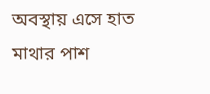অবস্থায় এসে হাত মাথার পাশ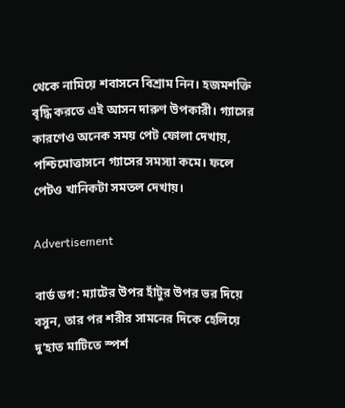থেকে নামিয়ে শবাসনে বিশ্রাম নিন। হজমশক্তি বৃদ্ধি করতে এই আসন দারুণ উপকারী। গ্যাসের কারণেও অনেক সময় পেট ফোলা দেখায়, পশ্চিমোত্তাসনে গ্যাসের সমস্যা কমে। ফলে পেটও খানিকটা সমতল দেখায়।

Advertisement

বার্ড ডগ: ম্যাটের উপর হাঁটুর উপর ভর দিয়ে বসুন, তার পর শরীর সামনের দিকে হেলিয়ে দু’হাত মাটিতে স্পর্শ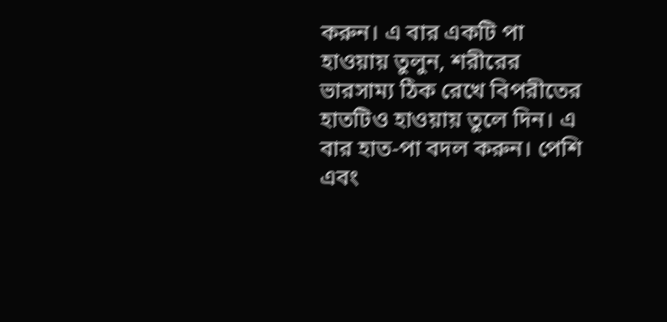করুন। এ বার একটি পা হাওয়ায় তুলুন, শরীরের ভারসাম্য ‌ঠিক রেখে বিপরীতের হাতটিও হাওয়ায় তুলে দিন। এ বার হাত-পা বদল করুন। পেশি এবং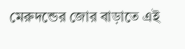মেরুদন্ডের জোর বাড়াতে এই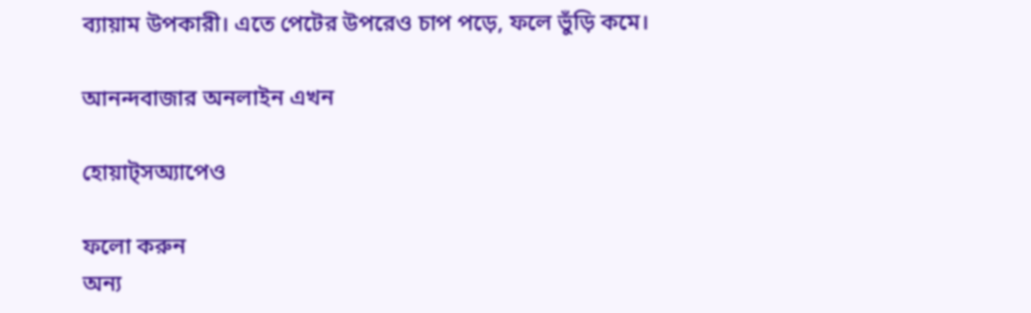ব্যায়াম উপকারী। এতে পেটের উপরেও চাপ পড়ে, ফলে ভুঁড়ি কমে।

আনন্দবাজার অনলাইন এখন

হোয়াট্‌সঅ্যাপেও

ফলো করুন
অন্য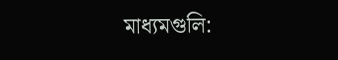মাধ্যমগুলি: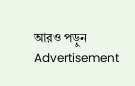আরও পড়ুন
Advertisement